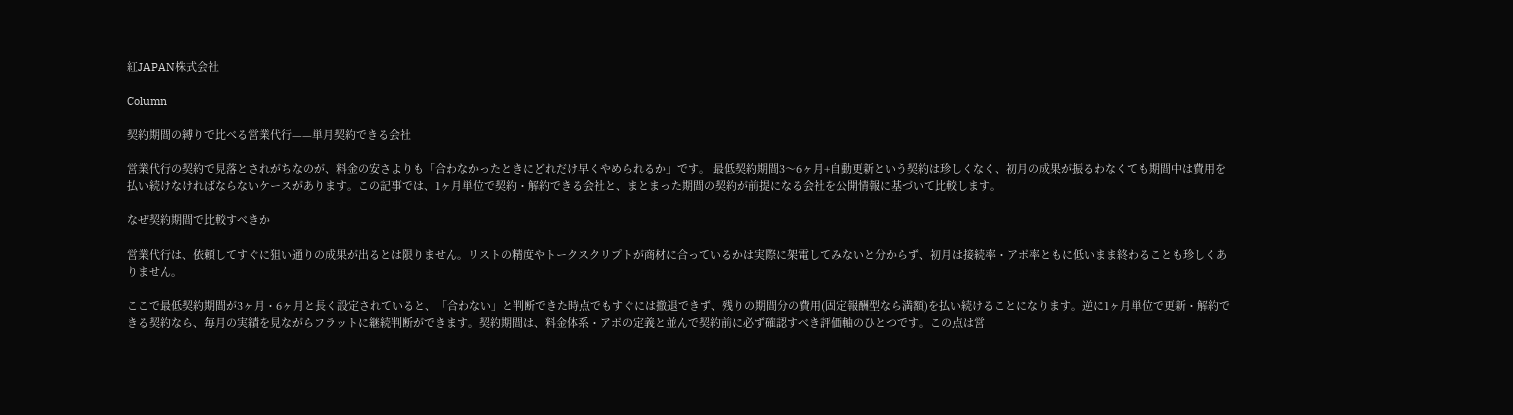紅JAPAN株式会社

Column

契約期間の縛りで比べる営業代行——単月契約できる会社

営業代行の契約で見落とされがちなのが、料金の安さよりも「合わなかったときにどれだけ早くやめられるか」です。 最低契約期間3〜6ヶ月+自動更新という契約は珍しくなく、初月の成果が振るわなくても期間中は費用を払い続けなければならないケースがあります。この記事では、1ヶ月単位で契約・解約できる会社と、まとまった期間の契約が前提になる会社を公開情報に基づいて比較します。

なぜ契約期間で比較すべきか

営業代行は、依頼してすぐに狙い通りの成果が出るとは限りません。リストの精度やトークスクリプトが商材に合っているかは実際に架電してみないと分からず、初月は接続率・アポ率ともに低いまま終わることも珍しくありません。

ここで最低契約期間が3ヶ月・6ヶ月と長く設定されていると、「合わない」と判断できた時点でもすぐには撤退できず、残りの期間分の費用(固定報酬型なら満額)を払い続けることになります。逆に1ヶ月単位で更新・解約できる契約なら、毎月の実績を見ながらフラットに継続判断ができます。契約期間は、料金体系・アポの定義と並んで契約前に必ず確認すべき評価軸のひとつです。この点は営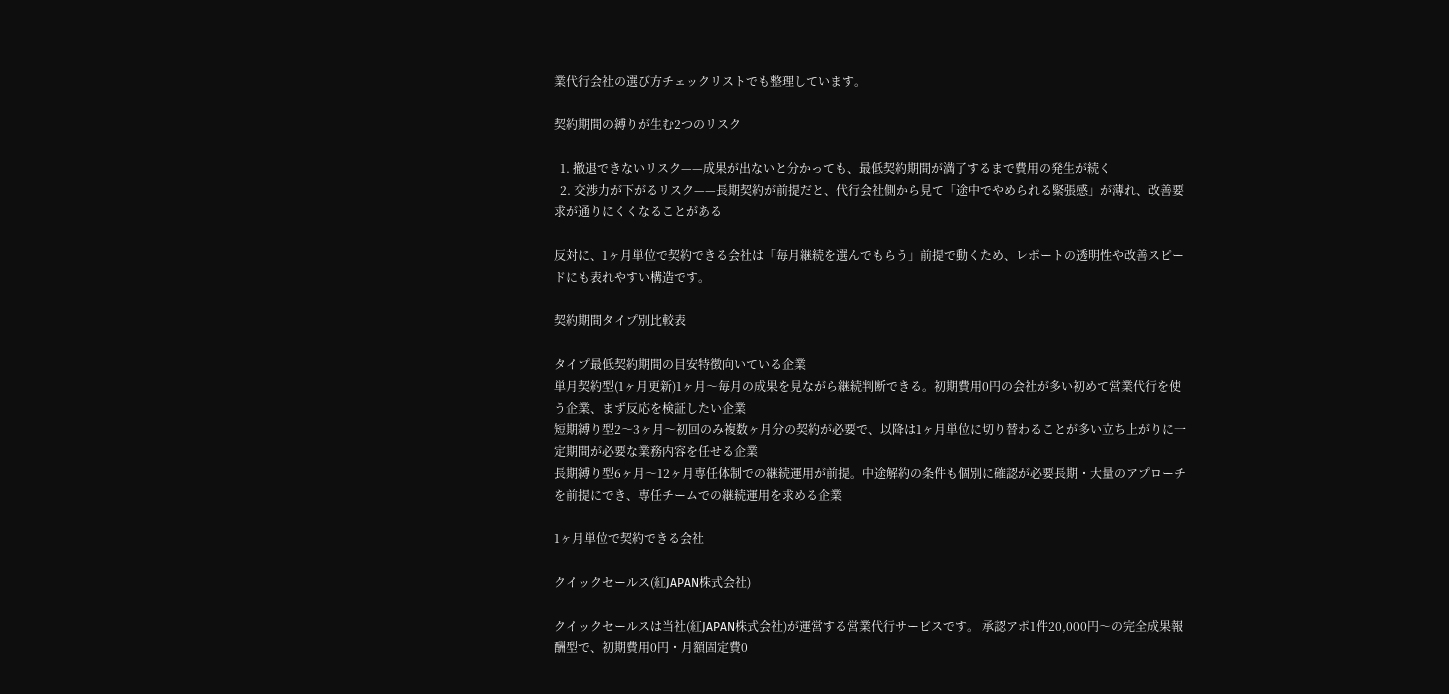業代行会社の選び方チェックリストでも整理しています。

契約期間の縛りが生む2つのリスク

  1. 撤退できないリスク——成果が出ないと分かっても、最低契約期間が満了するまで費用の発生が続く
  2. 交渉力が下がるリスク——長期契約が前提だと、代行会社側から見て「途中でやめられる緊張感」が薄れ、改善要求が通りにくくなることがある

反対に、1ヶ月単位で契約できる会社は「毎月継続を選んでもらう」前提で動くため、レポートの透明性や改善スピードにも表れやすい構造です。

契約期間タイプ別比較表

タイプ最低契約期間の目安特徴向いている企業
単月契約型(1ヶ月更新)1ヶ月〜毎月の成果を見ながら継続判断できる。初期費用0円の会社が多い初めて営業代行を使う企業、まず反応を検証したい企業
短期縛り型2〜3ヶ月〜初回のみ複数ヶ月分の契約が必要で、以降は1ヶ月単位に切り替わることが多い立ち上がりに一定期間が必要な業務内容を任せる企業
長期縛り型6ヶ月〜12ヶ月専任体制での継続運用が前提。中途解約の条件も個別に確認が必要長期・大量のアプローチを前提にでき、専任チームでの継続運用を求める企業

1ヶ月単位で契約できる会社

クイックセールス(紅JAPAN株式会社)

クイックセールスは当社(紅JAPAN株式会社)が運営する営業代行サービスです。 承認アポ1件20,000円〜の完全成果報酬型で、初期費用0円・月額固定費0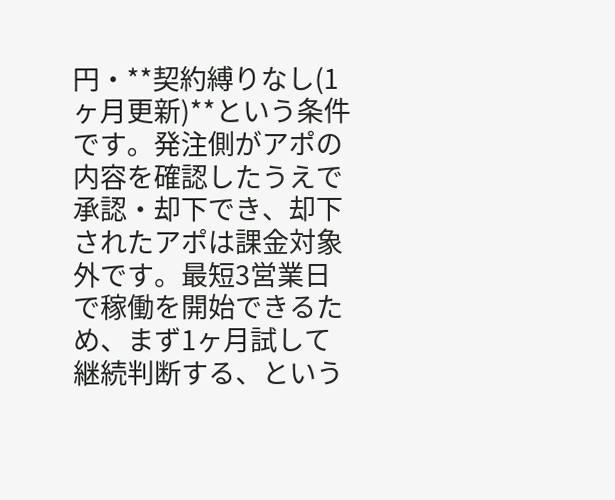円・**契約縛りなし(1ヶ月更新)**という条件です。発注側がアポの内容を確認したうえで承認・却下でき、却下されたアポは課金対象外です。最短3営業日で稼働を開始できるため、まず1ヶ月試して継続判断する、という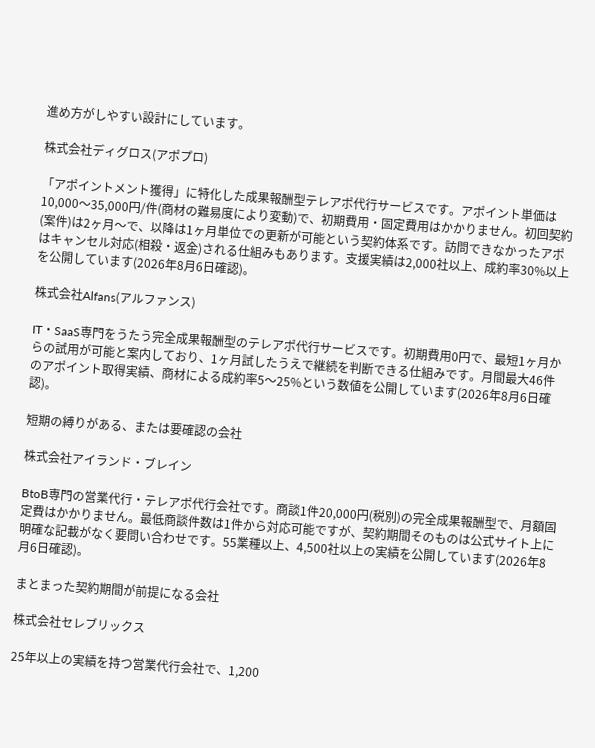進め方がしやすい設計にしています。

株式会社ディグロス(アポプロ)

「アポイントメント獲得」に特化した成果報酬型テレアポ代行サービスです。アポイント単価は10,000〜35,000円/件(商材の難易度により変動)で、初期費用・固定費用はかかりません。初回契約(案件)は2ヶ月〜で、以降は1ヶ月単位での更新が可能という契約体系です。訪問できなかったアポはキャンセル対応(相殺・返金)される仕組みもあります。支援実績は2,000社以上、成約率30%以上を公開しています(2026年8月6日確認)。

株式会社Alfans(アルファンス)

IT・SaaS専門をうたう完全成果報酬型のテレアポ代行サービスです。初期費用0円で、最短1ヶ月からの試用が可能と案内しており、1ヶ月試したうえで継続を判断できる仕組みです。月間最大46件のアポイント取得実績、商材による成約率5〜25%という数値を公開しています(2026年8月6日確認)。

短期の縛りがある、または要確認の会社

株式会社アイランド・ブレイン

BtoB専門の営業代行・テレアポ代行会社です。商談1件20,000円(税別)の完全成果報酬型で、月額固定費はかかりません。最低商談件数は1件から対応可能ですが、契約期間そのものは公式サイト上に明確な記載がなく要問い合わせです。55業種以上、4,500社以上の実績を公開しています(2026年8月6日確認)。

まとまった契約期間が前提になる会社

株式会社セレブリックス

25年以上の実績を持つ営業代行会社で、1,200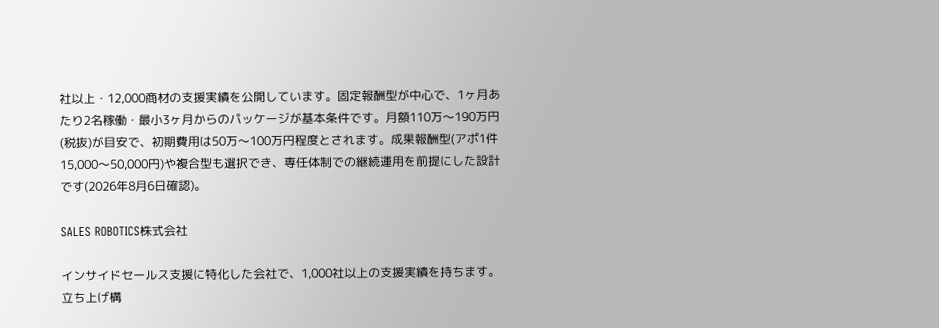社以上・12,000商材の支援実績を公開しています。固定報酬型が中心で、1ヶ月あたり2名稼働・最小3ヶ月からのパッケージが基本条件です。月額110万〜190万円(税抜)が目安で、初期費用は50万〜100万円程度とされます。成果報酬型(アポ1件15,000〜50,000円)や複合型も選択でき、専任体制での継続運用を前提にした設計です(2026年8月6日確認)。

SALES ROBOTICS株式会社

インサイドセールス支援に特化した会社で、1,000社以上の支援実績を持ちます。立ち上げ構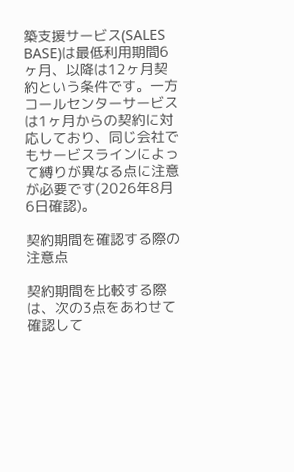築支援サービス(SALES BASE)は最低利用期間6ヶ月、以降は12ヶ月契約という条件です。一方コールセンターサービスは1ヶ月からの契約に対応しており、同じ会社でもサービスラインによって縛りが異なる点に注意が必要です(2026年8月6日確認)。

契約期間を確認する際の注意点

契約期間を比較する際は、次の3点をあわせて確認して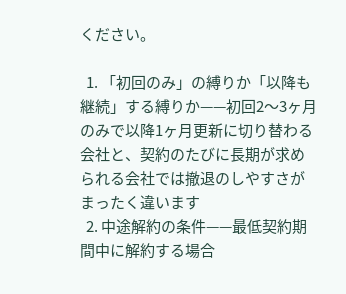ください。

  1. 「初回のみ」の縛りか「以降も継続」する縛りか——初回2〜3ヶ月のみで以降1ヶ月更新に切り替わる会社と、契約のたびに長期が求められる会社では撤退のしやすさがまったく違います
  2. 中途解約の条件——最低契約期間中に解約する場合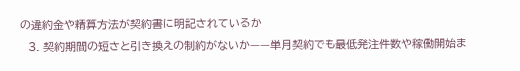の違約金や精算方法が契約書に明記されているか
  3. 契約期間の短さと引き換えの制約がないか——単月契約でも最低発注件数や稼働開始ま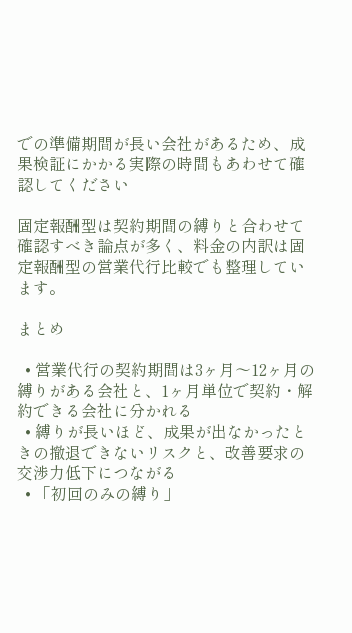での準備期間が長い会社があるため、成果検証にかかる実際の時間もあわせて確認してください

固定報酬型は契約期間の縛りと合わせて確認すべき論点が多く、料金の内訳は固定報酬型の営業代行比較でも整理しています。

まとめ

  • 営業代行の契約期間は3ヶ月〜12ヶ月の縛りがある会社と、1ヶ月単位で契約・解約できる会社に分かれる
  • 縛りが長いほど、成果が出なかったときの撤退できないリスクと、改善要求の交渉力低下につながる
  • 「初回のみの縛り」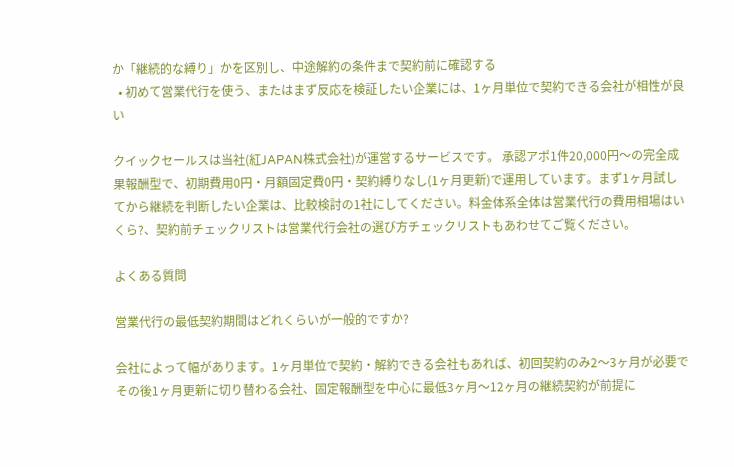か「継続的な縛り」かを区別し、中途解約の条件まで契約前に確認する
  • 初めて営業代行を使う、またはまず反応を検証したい企業には、1ヶ月単位で契約できる会社が相性が良い

クイックセールスは当社(紅JAPAN株式会社)が運営するサービスです。 承認アポ1件20,000円〜の完全成果報酬型で、初期費用0円・月額固定費0円・契約縛りなし(1ヶ月更新)で運用しています。まず1ヶ月試してから継続を判断したい企業は、比較検討の1社にしてください。料金体系全体は営業代行の費用相場はいくら?、契約前チェックリストは営業代行会社の選び方チェックリストもあわせてご覧ください。

よくある質問

営業代行の最低契約期間はどれくらいが一般的ですか?

会社によって幅があります。1ヶ月単位で契約・解約できる会社もあれば、初回契約のみ2〜3ヶ月が必要でその後1ヶ月更新に切り替わる会社、固定報酬型を中心に最低3ヶ月〜12ヶ月の継続契約が前提に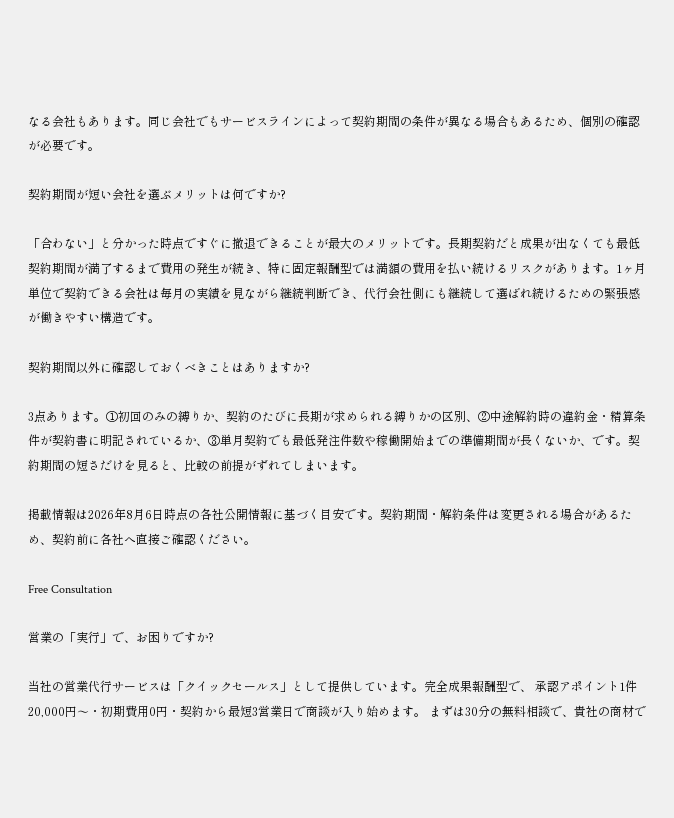なる会社もあります。同じ会社でもサービスラインによって契約期間の条件が異なる場合もあるため、個別の確認が必要です。

契約期間が短い会社を選ぶメリットは何ですか?

「合わない」と分かった時点ですぐに撤退できることが最大のメリットです。長期契約だと成果が出なくても最低契約期間が満了するまで費用の発生が続き、特に固定報酬型では満額の費用を払い続けるリスクがあります。1ヶ月単位で契約できる会社は毎月の実績を見ながら継続判断でき、代行会社側にも継続して選ばれ続けるための緊張感が働きやすい構造です。

契約期間以外に確認しておくべきことはありますか?

3点あります。①初回のみの縛りか、契約のたびに長期が求められる縛りかの区別、②中途解約時の違約金・精算条件が契約書に明記されているか、③単月契約でも最低発注件数や稼働開始までの準備期間が長くないか、です。契約期間の短さだけを見ると、比較の前提がずれてしまいます。

掲載情報は2026年8月6日時点の各社公開情報に基づく目安です。契約期間・解約条件は変更される場合があるため、契約前に各社へ直接ご確認ください。

Free Consultation

営業の「実行」で、お困りですか?

当社の営業代行サービスは「クイックセールス」として提供しています。完全成果報酬型で、 承認アポイント1件20,000円〜・初期費用0円・契約から最短3営業日で商談が入り始めます。 まずは30分の無料相談で、貴社の商材で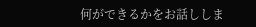何ができるかをお話ししま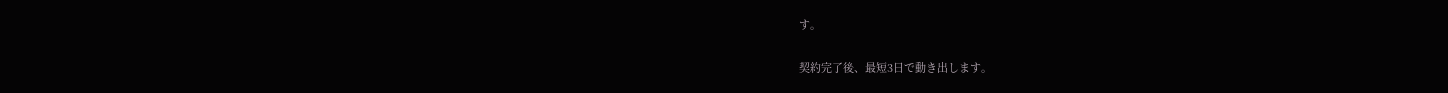す。

契約完了後、最短3日で動き出します。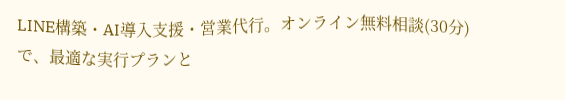LINE構築・AI導入支援・営業代行。オンライン無料相談(30分)で、最適な実行プランと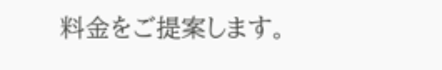料金をご提案します。